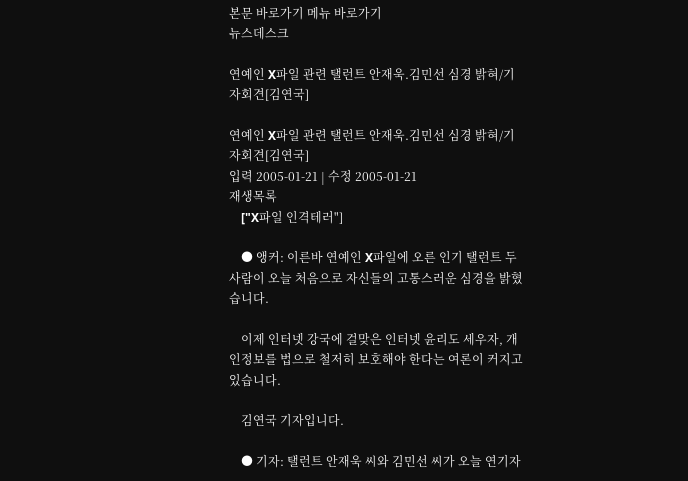본문 바로가기 메뉴 바로가기
뉴스데스크

연예인 X파일 관련 탤런트 안재욱.김민선 심경 밝혀/기자회견[김연국]

연예인 X파일 관련 탤런트 안재욱.김민선 심경 밝혀/기자회견[김연국]
입력 2005-01-21 | 수정 2005-01-21
재생목록
    ["X파일 인격테러"]

    ● 앵커: 이른바 연예인 X파일에 오른 인기 탤런트 두 사람이 오늘 처음으로 자신들의 고통스러운 심경을 밝혔습니다.

    이제 인터넷 강국에 걸맞은 인터넷 윤리도 세우자, 개인정보를 법으로 철저히 보호해야 한다는 여론이 커지고 있습니다.

    김연국 기자입니다.

    ● 기자: 탤런트 안재욱 씨와 김민선 씨가 오늘 연기자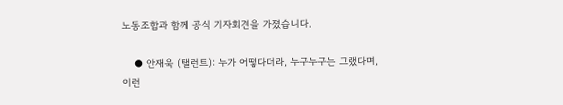노동조합과 함께 공식 기자회견을 가졌습니다.

    ● 안재욱 (탤런트): 누가 어떻다더라, 누구누구는 그랬다며, 이런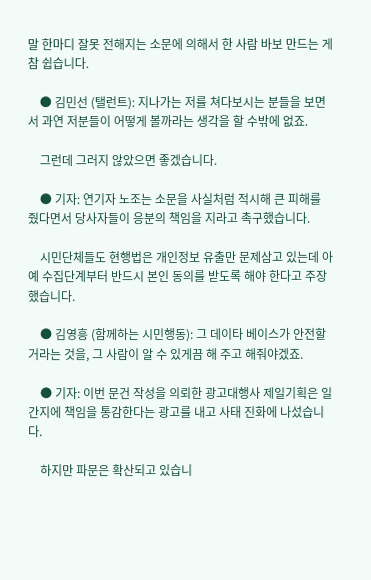말 한마디 잘못 전해지는 소문에 의해서 한 사람 바보 만드는 게 참 쉽습니다.

    ● 김민선 (탤런트): 지나가는 저를 쳐다보시는 분들을 보면서 과연 저분들이 어떻게 볼까라는 생각을 할 수밖에 없죠.

    그런데 그러지 않았으면 좋겠습니다.

    ● 기자: 연기자 노조는 소문을 사실처럼 적시해 큰 피해를 줬다면서 당사자들이 응분의 책임을 지라고 촉구했습니다.

    시민단체들도 현행법은 개인정보 유출만 문제삼고 있는데 아예 수집단계부터 반드시 본인 동의를 받도록 해야 한다고 주장했습니다.

    ● 김영흥 (함께하는 시민행동): 그 데이타 베이스가 안전할 거라는 것을, 그 사람이 알 수 있게끔 해 주고 해줘야겠죠.

    ● 기자: 이번 문건 작성을 의뢰한 광고대행사 제일기획은 일간지에 책임을 통감한다는 광고를 내고 사태 진화에 나섰습니다.

    하지만 파문은 확산되고 있습니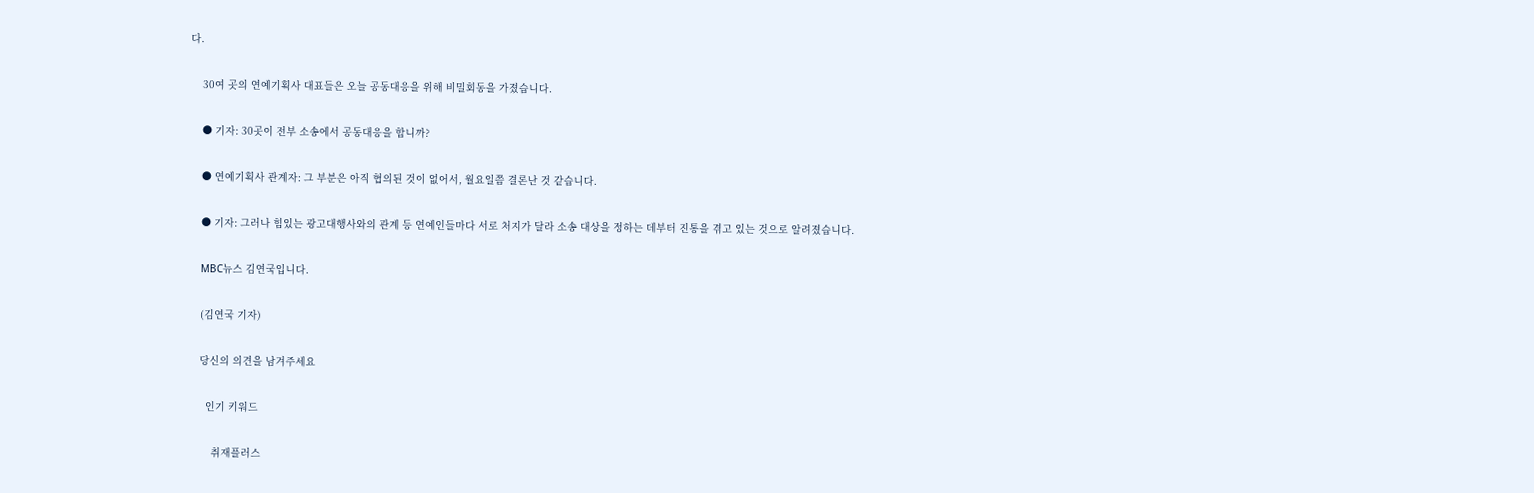다.

    30여 곳의 연예기획사 대표들은 오늘 공동대응을 위해 비밀회동을 가졌습니다.

    ● 기자: 30곳이 전부 소송에서 공동대응을 합니까?

    ● 연예기획사 관계자: 그 부분은 아직 협의된 것이 없어서, 월요일쯤 결론난 것 같습니다.

    ● 기자: 그러나 힘있는 광고대행사와의 관계 등 연예인들마다 서로 처지가 달라 소송 대상을 정하는 데부터 진통을 겪고 있는 것으로 알려졌습니다.

    MBC뉴스 김연국입니다.

    (김연국 기자)

    당신의 의견을 남겨주세요

      인기 키워드

        취재플러스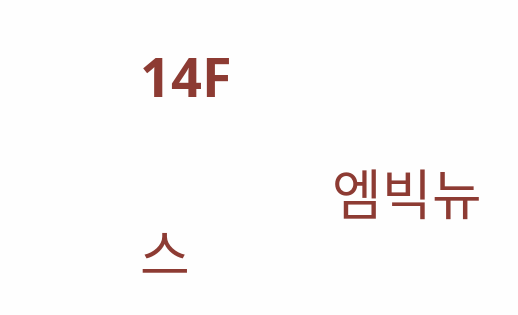14F

                엠빅뉴스